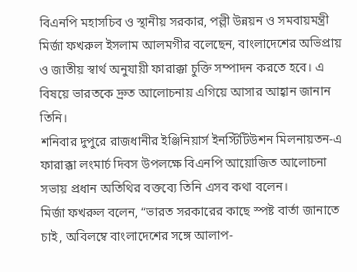বিএনপি মহাসচিব ও স্থানীয় সরকার, পল্লী উন্নয়ন ও সমবায়মন্ত্রী মির্জা ফখরুল ইসলাম আলমগীর বলেছেন, বাংলাদেশের অভিপ্রায় ও জাতীয় স্বার্থ অনুযায়ী ফারাক্কা চুক্তি সম্পাদন করতে হবে। এ বিষয়ে ভারতকে দ্রুত আলোচনায় এগিয়ে আসার আহ্বান জানান তিনি।
শনিবার দুপুরে রাজধানীর ইঞ্জিনিয়ার্স ইনস্টিটিউশন মিলনায়তন-এ ফারাক্কা লংমার্চ দিবস উপলক্ষে বিএনপি আয়োজিত আলোচনা সভায় প্রধান অতিথির বক্তব্যে তিনি এসব কথা বলেন।
মির্জা ফখরুল বলেন, “ভারত সরকারের কাছে স্পষ্ট বার্তা জানাতে চাই, অবিলম্বে বাংলাদেশের সঙ্গে আলাপ-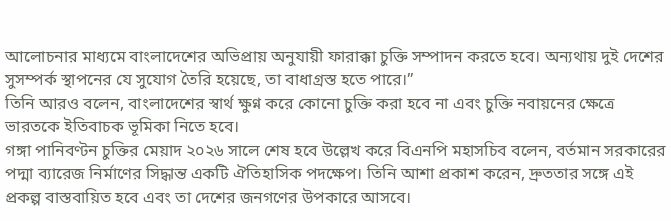আলোচনার মাধ্যমে বাংলাদেশের অভিপ্রায় অনুযায়ী ফারাক্কা চুক্তি সম্পাদন করতে হবে। অন্যথায় দুই দেশের সুসম্পর্ক স্থাপনের যে সুযোগ তৈরি হয়েছে, তা বাধাগ্রস্ত হতে পারে।”
তিনি আরও বলেন, বাংলাদেশের স্বার্থ ক্ষুণ্ন করে কোনো চুক্তি করা হবে না এবং চুক্তি নবায়নের ক্ষেত্রে ভারতকে ইতিবাচক ভূমিকা নিতে হবে।
গঙ্গা পানিবণ্টন চুক্তির মেয়াদ ২০২৬ সালে শেষ হবে উল্লেখ করে বিএনপি মহাসচিব বলেন, বর্তমান সরকারের পদ্মা ব্যারেজ নির্মাণের সিদ্ধান্ত একটি ঐতিহাসিক পদক্ষেপ। তিনি আশা প্রকাশ করেন, দ্রুততার সঙ্গে এই প্রকল্প বাস্তবায়িত হবে এবং তা দেশের জনগণের উপকারে আসবে।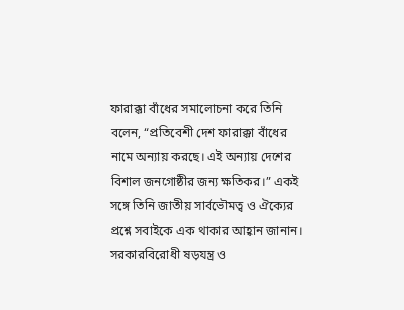ফারাক্কা বাঁধের সমালোচনা করে তিনি বলেন, “প্রতিবেশী দেশ ফারাক্কা বাঁধের নামে অন্যায় করছে। এই অন্যায় দেশের বিশাল জনগোষ্ঠীর জন্য ক্ষতিকর।” একই সঙ্গে তিনি জাতীয় সার্বভৌমত্ব ও ঐক্যের প্রশ্নে সবাইকে এক থাকার আহ্বান জানান।
সরকারবিরোধী ষড়যন্ত্র ও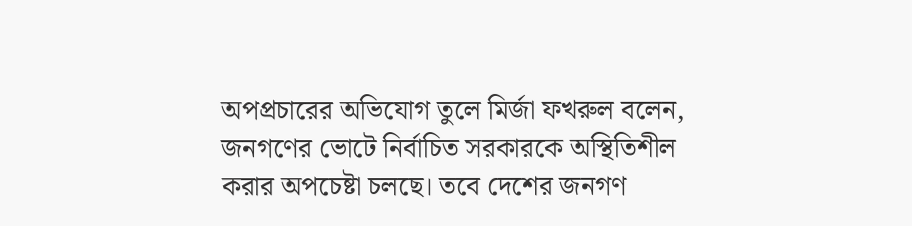অপপ্রচারের অভিযোগ তুলে মির্জা ফখরুল বলেন, জনগণের ভোটে নির্বাচিত সরকারকে অস্থিতিশীল করার অপচেষ্টা চলছে। তবে দেশের জনগণ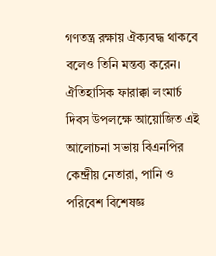গণতন্ত্র রক্ষায় ঐক্যবদ্ধ থাকবে বলেও তিনি মন্তব্য করেন।
ঐতিহাসিক ফারাক্কা লংমার্চ দিবস উপলক্ষে আয়োজিত এই আলোচনা সভায় বিএনপির কেন্দ্রীয় নেতারা, পানি ও পরিবেশ বিশেষজ্ঞ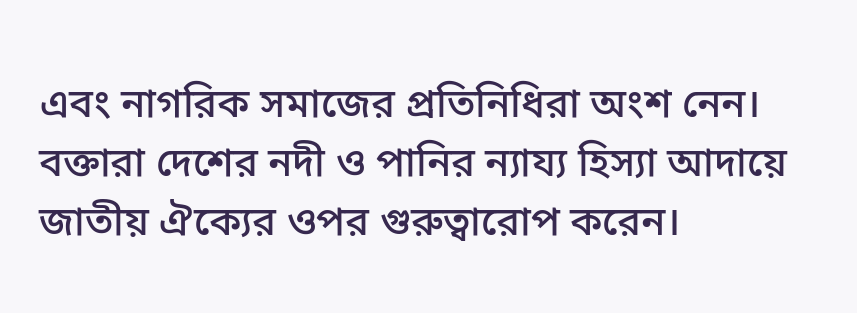এবং নাগরিক সমাজের প্রতিনিধিরা অংশ নেন। বক্তারা দেশের নদী ও পানির ন্যায্য হিস্যা আদায়ে জাতীয় ঐক্যের ওপর গুরুত্বারোপ করেন।